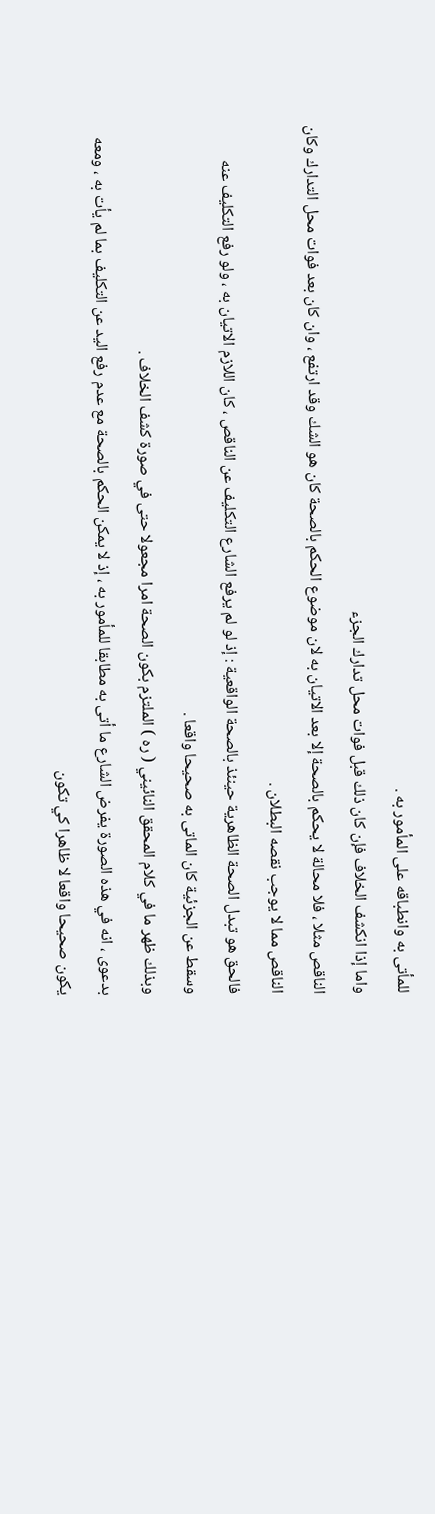للمأتى به وانطباقه على المأمور به .
واما إذا انكشف الخلاف فإن كان ذلك قبل فوات محل تدارك الجزء
الناقص مثلا ، فلا محالة لا يحكم بالصحة إلا بعد الاتيان به لان موضوع الحكم بالصحة كان هو الشك وقد ارتفع ، وان كان بعد فوات محل التدارك وكان الناقص مما لا يوجب نقصه البطلان .
فالحق هو تبدل الصحة الظاهرية حينئذ بالصحة الواقعية : إذ لو لم يرفع الشارع التكليف عن الناقص ، كان اللازم الاتيان به ، ولو رفع التكليف عنه وسقط عن الجزئية كان الماتى به صحيحا واقعا .
وبذلك ظهر ما في كلام المحقق النائيني ( ره ) الملتزم بكون الصحة امرا مجعولا حتى في صورة كشف الخلاف .
بدعوى ، انه في هذه الصورة يفرض الشارع ما أتى به مطابقا للمأمور به ، إذ لا يمكن الحكم بالصحة مع عدم رفع اليد عن التكليف بما لم يأت به ، ومعه يكون صحيحا واقعا لا ظاهرا كي تكون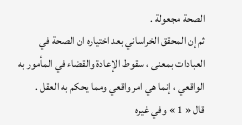الصحة مجعولة .
ثم إن المحقق الخراساني بعد اختياره ان الصحة في العبادات بمعنى ، سقوط الإعادة والقضاء في المأمور به الواقعي ، إنما هي امر واقعي ومما يحكم به العقل .
قال « 1 » وفي غيره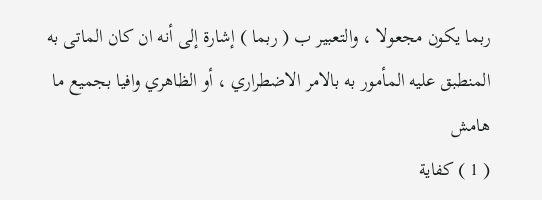ربما يكون مجعولا ، والتعبير ب ( ربما ) إشارة إلى أنه ان كان الماتى به المنطبق عليه المأمور به بالامر الاضطراري ، أو الظاهري وافيا بجميع ما
هامش
( 1 ) كفاية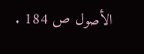الأصول ص 184 .